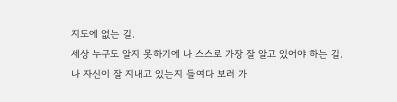지도에 없는 길.
세상 누구도 알지 못하기에 나 스스로 가장 잘 알고 있어야 하는 길.
나 자신이 잘 지내고 있는지 들여다 보러 가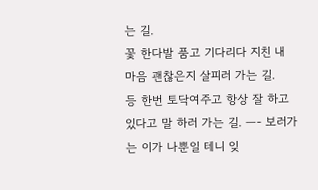는 길.
꽃 한다발 품고 기다리다 지친 내 마음 괜찮은지 살피러 가는 길.
등 한번 토닥여주고 항상 잘 하고 있다고 말 하러 가는 길. —- 보러가는 이가 나뿐일 테니 잊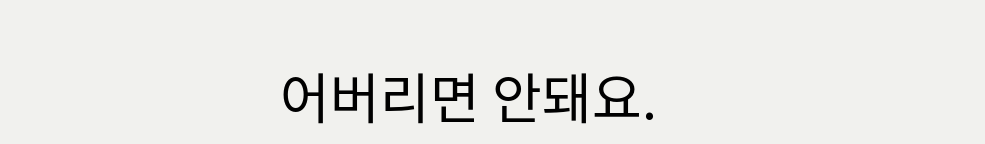어버리면 안돼요.